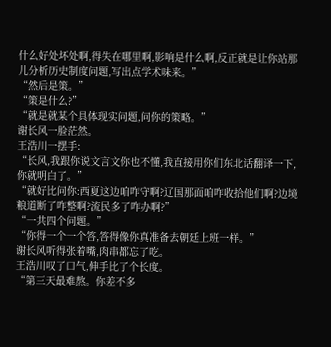什么好处坏处啊,得失在哪里啊,影响是什么啊,反正就是让你站那儿分析历史制度问题,写出点学术味来。”
“然后是策。”
“策是什么?”
“就是就某个具体现实问题,问你的策略。”
谢长风一脸茫然。
王浩川一摆手:
“长风,我跟你说文言文你也不懂,我直接用你们东北话翻译一下,你就明白了。”
“就好比问你:西夏这边咱咋守啊?辽国那面咱咋收拾他们啊?边境粮道断了咋整啊?流民多了咋办啊?”
“一共四个问题。”
“你得一个一个答,答得像你真准备去朝廷上班一样。”
谢长风听得张着嘴,肉串都忘了吃。
王浩川叹了口气,伸手比了个长度。
“第三天最难熬。你差不多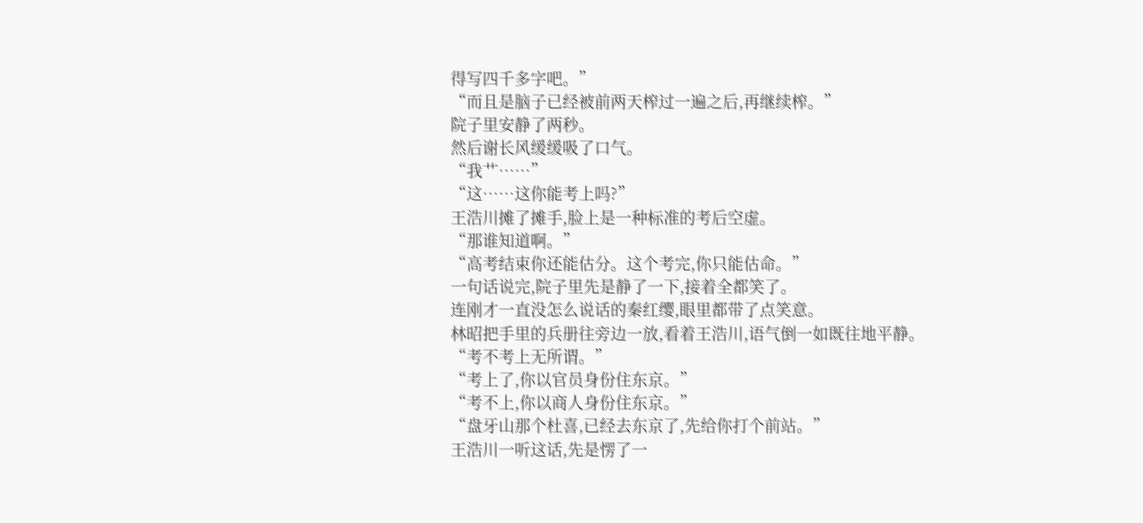得写四千多字吧。”
“而且是脑子已经被前两天榨过一遍之后,再继续榨。”
院子里安静了两秒。
然后谢长风缓缓吸了口气。
“我艹……”
“这……这你能考上吗?”
王浩川摊了摊手,脸上是一种标准的考后空虚。
“那谁知道啊。”
“高考结束你还能估分。这个考完,你只能估命。”
一句话说完,院子里先是静了一下,接着全都笑了。
连刚才一直没怎么说话的秦红缨,眼里都带了点笑意。
林昭把手里的兵册往旁边一放,看着王浩川,语气倒一如既往地平静。
“考不考上无所谓。”
“考上了,你以官员身份住东京。”
“考不上,你以商人身份住东京。”
“盘牙山那个杜喜,已经去东京了,先给你打个前站。”
王浩川一听这话,先是愣了一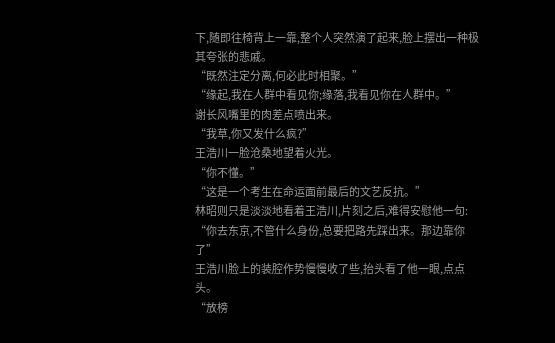下,随即往椅背上一靠,整个人突然演了起来,脸上摆出一种极其夸张的悲戚。
“既然注定分离,何必此时相聚。”
“缘起,我在人群中看见你;缘落,我看见你在人群中。”
谢长风嘴里的肉差点喷出来。
“我草,你又发什么疯?”
王浩川一脸沧桑地望着火光。
“你不懂。”
“这是一个考生在命运面前最后的文艺反抗。”
林昭则只是淡淡地看着王浩川,片刻之后,难得安慰他一句:
“你去东京,不管什么身份,总要把路先踩出来。那边靠你了”
王浩川脸上的装腔作势慢慢收了些,抬头看了他一眼,点点头。
“放榜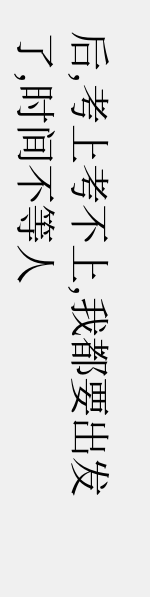后,考上考不上,我都要出发了,时间不等人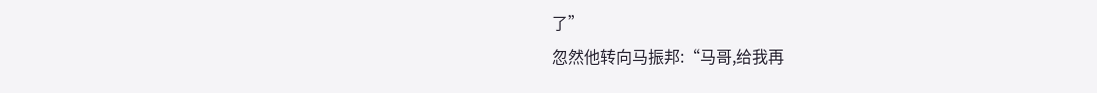了”
忽然他转向马振邦:“马哥,给我再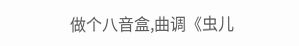做个八音盒,曲调《虫儿